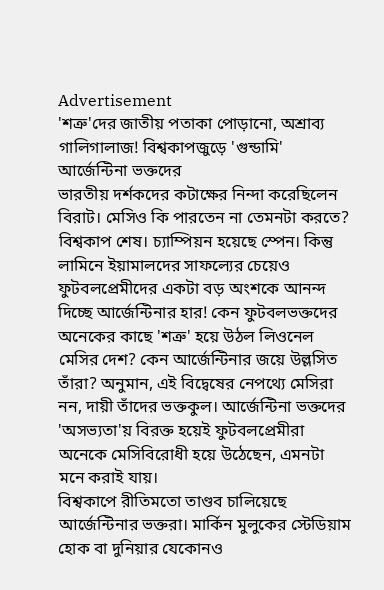Advertisement
'শত্রু'দের জাতীয় পতাকা পোড়ানো, অশ্রাব্য গালিগালাজ! বিশ্বকাপজুড়ে 'গুন্ডামি' আর্জেন্টিনা ভক্তদের
ভারতীয় দর্শকদের কটাক্ষের নিন্দা করেছিলেন বিরাট। মেসিও কি পারতেন না তেমনটা করতে?
বিশ্বকাপ শেষ। চ্যাম্পিয়ন হয়েছে স্পেন। কিন্তু লামিনে ইয়ামালদের সাফল্যের চেয়েও ফুটবলপ্রেমীদের একটা বড় অংশকে আনন্দ দিচ্ছে আর্জেন্টিনার হার! কেন ফুটবলভক্তদের অনেকের কাছে 'শত্রু' হয়ে উঠল লিওনেল মেসির দেশ? কেন আর্জেন্টিনার জয়ে উল্লসিত তাঁরা? অনুমান, এই বিদ্বেষের নেপথ্যে মেসিরা নন, দায়ী তাঁদের ভক্তকুল। আর্জেন্টিনা ভক্তদের 'অসভ্যতা'য় বিরক্ত হয়েই ফুটবলপ্রেমীরা অনেকে মেসিবিরোধী হয়ে উঠেছেন, এমনটা মনে করাই যায়।
বিশ্বকাপে রীতিমতো তাণ্ডব চালিয়েছে আর্জেন্টিনার ভক্তরা। মার্কিন মুলুকের স্টেডিয়াম হোক বা দুনিয়ার যেকোনও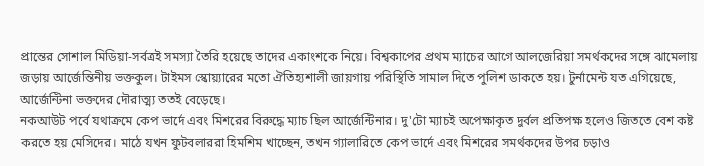প্রান্তের সোশাল মিডিয়া-সর্বত্রই সমস্যা তৈরি হয়েছে তাদের একাংশকে নিয়ে। বিশ্বকাপের প্রথম ম্যাচের আগে আলজেরিয়া সমর্থকদের সঙ্গে ঝামেলায় জড়ায় আর্জেন্তিনীয় ভক্তকুল। টাইমস স্কোয়্যারের মতো ঐতিহ্যশালী জায়গায় পরিস্থিতি সামাল দিতে পুলিশ ডাকতে হয়। টুর্নামেন্ট যত এগিয়েছে, আর্জেন্টিনা ভক্তদের দৌরাত্ম্য ততই বেড়েছে।
নকআউট পর্বে যথাক্রমে কেপ ভার্দে এবং মিশরের বিরুদ্ধে ম্যাচ ছিল আর্জেন্টিনার। দু'টো ম্যাচই অপেক্ষাকৃত দুর্বল প্রতিপক্ষ হলেও জিততে বেশ কষ্ট করতে হয় মেসিদের। মাঠে যখন ফুটবলাররা হিমশিম খাচ্ছেন, তখন গ্যালারিতে কেপ ভার্দে এবং মিশরের সমর্থকদের উপর চড়াও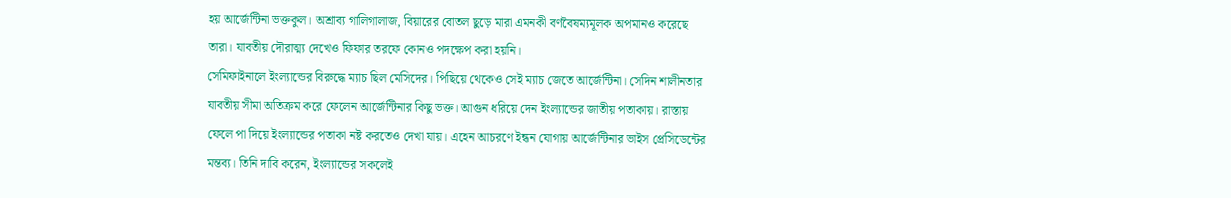হয় আর্জেন্টিনা ভক্তকুল। অশ্রাব্য গালিগালাজ, বিয়ারের বোতল ছুড়ে মারা এমনকী বর্ণবৈষম্যমূলক অপমানও করেছে তারা। যাবতীয় দৌরাত্ম্য দেখেও ফিফার তরফে কোনও পদক্ষেপ করা হয়নি।
সেমিফাইনালে ইংল্যান্ডের বিরুদ্ধে ম্যাচ ছিল মেসিদের। পিছিয়ে থেকেও সেই ম্যাচ জেতে আর্জেন্টিনা। সেদিন শালীনতার যাবতীয় সীমা অতিক্রম করে ফেলেন আর্জেন্টিনার কিছু ভক্ত। আগুন ধরিয়ে দেন ইংল্যান্ডের জাতীয় পতাকায়। রাস্তায় ফেলে পা দিয়ে ইংল্যান্ডের পতাকা নষ্ট করতেও দেখা যায়। এহেন আচরণে ইন্ধন যোগায় আর্জেন্টিনার ভাইস প্রেসিডেন্টের মন্তব্য। তিনি দাবি করেন, ইংল্যান্ডের সকলেই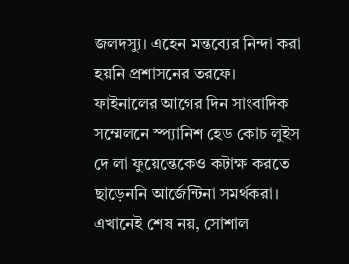জলদস্যু। এহেন মন্তব্যের নিন্দা করা হয়নি প্রশাসনের তরফে।
ফাইনালের আগের দিন সাংবাদিক সম্মেলনে স্প্যানিশ হেড কোচ লুইস দে লা ফুয়েন্তেকেও কটাক্ষ করতে ছাড়েননি আর্জেন্টিনা সমর্থকরা। এখানেই শেষ নয়, সোশাল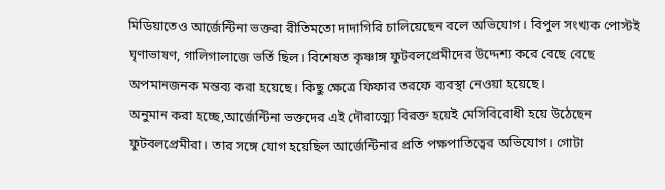মিডিয়াতেও আর্জেন্টিনা ভক্তরা রীতিমতো দাদাগিরি চালিয়েছেন বলে অভিযোগ। বিপুল সংখ্যক পোস্টই ঘৃণাভাষণ, গালিগালাজে ভর্তি ছিল। বিশেষত কৃষ্ণাঙ্গ ফুটবলপ্রেমীদের উদ্দেশ্য করে বেছে বেছে অপমানজনক মন্তব্য করা হয়েছে। কিছু ক্ষেত্রে ফিফার তরফে ব্যবস্থা নেওয়া হয়েছে।
অনুমান করা হচ্ছে,আর্জেন্টিনা ভক্তদের এই দৌরাত্ম্যে বিরক্ত হয়েই মেসিবিরোধী হয়ে উঠেছেন ফুটবলপ্রেমীরা। তার সঙ্গে যোগ হয়েছিল আর্জেন্টিনার প্রতি পক্ষপাতিত্বের অভিযোগ। গোটা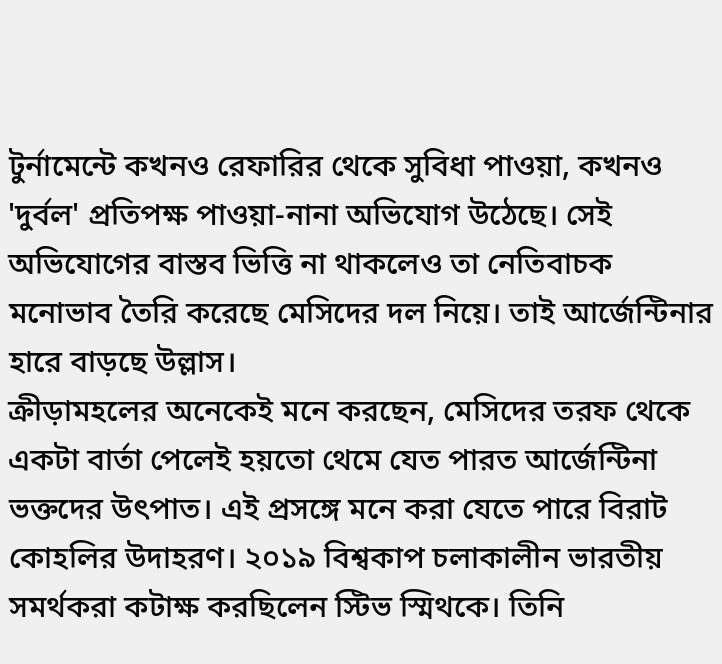টুর্নামেন্টে কখনও রেফারির থেকে সুবিধা পাওয়া, কখনও 'দুর্বল' প্রতিপক্ষ পাওয়া-নানা অভিযোগ উঠেছে। সেই অভিযোগের বাস্তব ভিত্তি না থাকলেও তা নেতিবাচক মনোভাব তৈরি করেছে মেসিদের দল নিয়ে। তাই আর্জেন্টিনার হারে বাড়ছে উল্লাস।
ক্রীড়ামহলের অনেকেই মনে করছেন, মেসিদের তরফ থেকে একটা বার্তা পেলেই হয়তো থেমে যেত পারত আর্জেন্টিনা ভক্তদের উৎপাত। এই প্রসঙ্গে মনে করা যেতে পারে বিরাট কোহলির উদাহরণ। ২০১৯ বিশ্বকাপ চলাকালীন ভারতীয় সমর্থকরা কটাক্ষ করছিলেন স্টিভ স্মিথকে। তিনি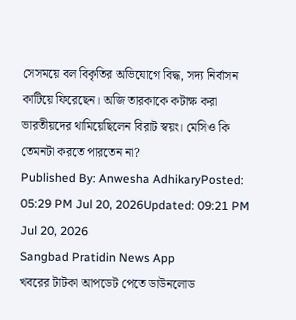সেসময়ে বল বিকৃতির অভিযোগে বিদ্ধ, সদ্য নির্বাসন কাটিয়ে ফিরেছেন। অজি তারকাকে কটাক্ষ করা ভারতীয়দের থামিয়েছিলেন বিরাট স্বয়ং। মেসিও কি তেমনটা করতে পারতেন না?
Published By: Anwesha AdhikaryPosted: 05:29 PM Jul 20, 2026Updated: 09:21 PM Jul 20, 2026
Sangbad Pratidin News App
খবরের টাটকা আপডেট পেতে ডাউনলোড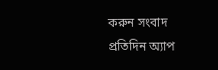করুন সংবাদ প্রতিদিন অ্যাপ